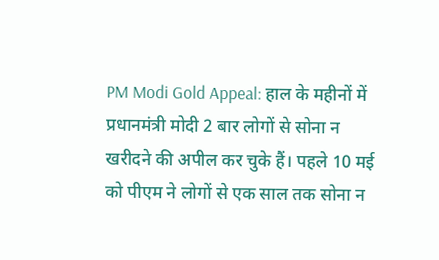PM Modi Gold Appeal: हाल के महीनों में प्रधानमंत्री मोदी 2 बार लोगों से सोना न खरीदने की अपील कर चुके हैं। पहले 10 मई को पीएम ने लोगों से एक साल तक सोना न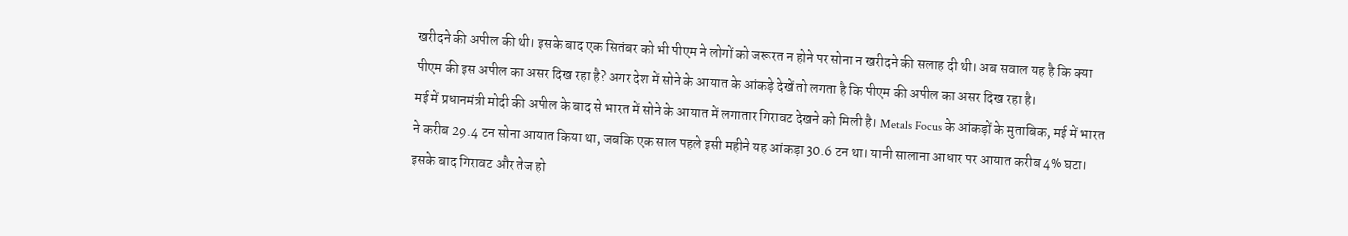खरीदने की अपील की थी। इसके बाद एक सितंबर को भी पीएम ने लोगों को जरूरत न होने पर सोना न खरीदने की सलाह दी थी। अब सवाल यह है कि क्या पीएम की इस अपील का असर दिख रहा है? अगर देश में सोने के आयात के आंकड़े देखें तो लगता है कि पीएम की अपील का असर दिख रहा है।
मई में प्रधानमंत्री मोदी की अपील के बाद से भारत में सोने के आयात में लगातार गिरावट देखने को मिली है। Metals Focus के आंकड़ों के मुताबिक, मई में भारत ने करीब 29.4 टन सोना आयात किया था, जबकि एक साल पहले इसी महीने यह आंकड़ा 30.6 टन था। यानी सालाना आधार पर आयात करीब 4% घटा। इसके बाद गिरावट और तेज हो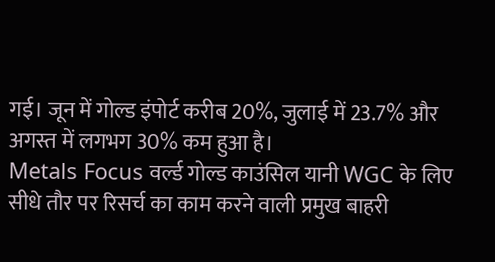गई। जून में गोल्ड इंपोर्ट करीब 20%, जुलाई में 23.7% और अगस्त में लगभग 30% कम हुआ है।
Metals Focus वर्ल्ड गोल्ड काउंसिल यानी WGC के लिए सीधे तौर पर रिसर्च का काम करने वाली प्रमुख बाहरी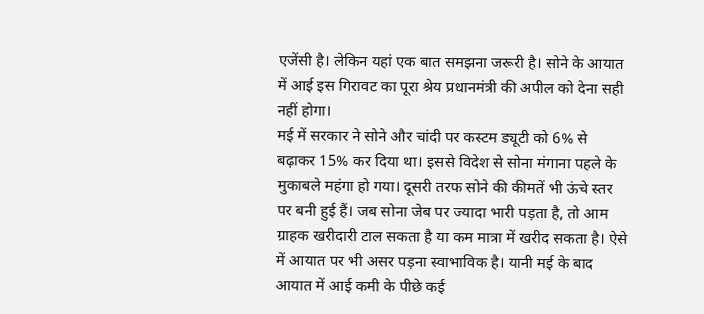एजेंसी है। लेकिन यहां एक बात समझना जरूरी है। सोने के आयात में आई इस गिरावट का पूरा श्रेय प्रधानमंत्री की अपील को देना सही नहीं होगा।
मई में सरकार ने सोने और चांदी पर कस्टम ड्यूटी को 6% से बढ़ाकर 15% कर दिया था। इससे विदेश से सोना मंगाना पहले के मुकाबले महंगा हो गया। दूसरी तरफ सोने की कीमतें भी ऊंचे स्तर पर बनी हुई हैं। जब सोना जेब पर ज्यादा भारी पड़ता है, तो आम ग्राहक खरीदारी टाल सकता है या कम मात्रा में खरीद सकता है। ऐसे में आयात पर भी असर पड़ना स्वाभाविक है। यानी मई के बाद आयात में आई कमी के पीछे कई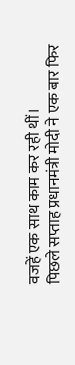वजहें एक साथ काम कर रही थीं।
पिछले सप्ताह प्रधानमंत्री मोदी ने एक बार फिर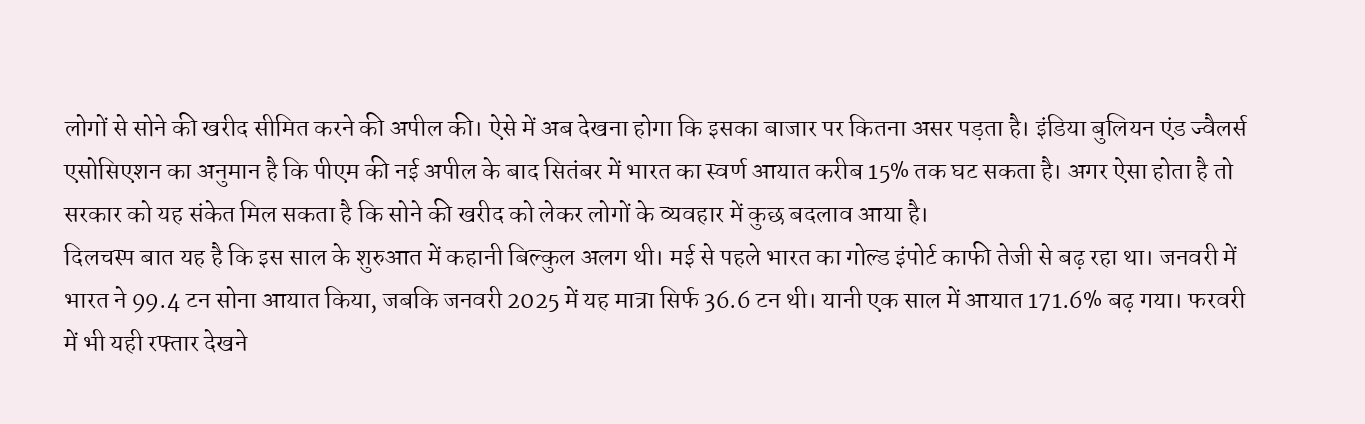लोगों से सोने की खरीद सीमित करने की अपील की। ऐसे में अब देखना होगा कि इसका बाजार पर कितना असर पड़ता है। इंडिया बुलियन एंड ज्वैलर्स एसोसिएशन का अनुमान है कि पीएम की नई अपील के बाद सितंबर में भारत का स्वर्ण आयात करीब 15% तक घट सकता है। अगर ऐसा होता है तो सरकार को यह संकेत मिल सकता है कि सोने की खरीद को लेकर लोगों के व्यवहार में कुछ बदलाव आया है।
दिलचस्प बात यह है कि इस साल के शुरुआत में कहानी बिल्कुल अलग थी। मई से पहले भारत का गोल्ड इंपोर्ट काफी तेजी से बढ़ रहा था। जनवरी में भारत ने 99.4 टन सोना आयात किया, जबकि जनवरी 2025 में यह मात्रा सिर्फ 36.6 टन थी। यानी एक साल में आयात 171.6% बढ़ गया। फरवरी में भी यही रफ्तार देखने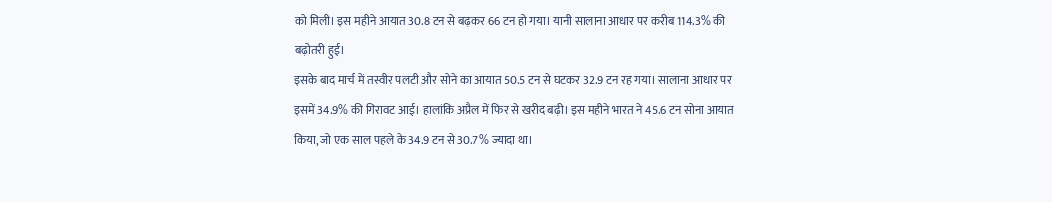को मिली। इस महीने आयात 30.8 टन से बढ़कर 66 टन हो गया। यानी सालाना आधार पर करीब 114.3% की बढ़ोतरी हुई।
इसके बाद मार्च में तस्वीर पलटी और सोने का आयात 50.5 टन से घटकर 32.9 टन रह गया। सालाना आधार पर इसमें 34.9% की गिरावट आई। हालांकि अप्रैल में फिर से खरीद बढ़ी। इस महीने भारत ने 45.6 टन सोना आयात किया, जो एक साल पहले के 34.9 टन से 30.7% ज्यादा था।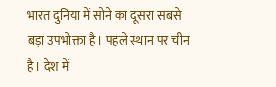भारत दुनिया में सोने का दूसरा सबसे बड़ा उपभोक्ता है। पहले स्थान पर चीन है। देश में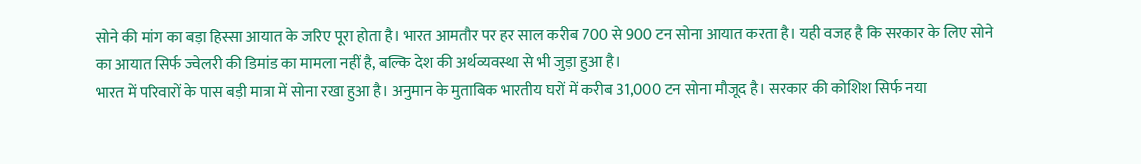सोने की मांग का बड़ा हिस्सा आयात के जरिए पूरा होता है। भारत आमतौर पर हर साल करीब 700 से 900 टन सोना आयात करता है। यही वजह है कि सरकार के लिए सोने का आयात सिर्फ ज्वेलरी की डिमांड का मामला नहीं है, बल्कि देश की अर्थव्यवस्था से भी जुड़ा हुआ है।
भारत में परिवारों के पास बड़ी मात्रा में सोना रखा हुआ है। अनुमान के मुताबिक भारतीय घरों में करीब 31,000 टन सोना मौजूद है। सरकार की कोशिश सिर्फ नया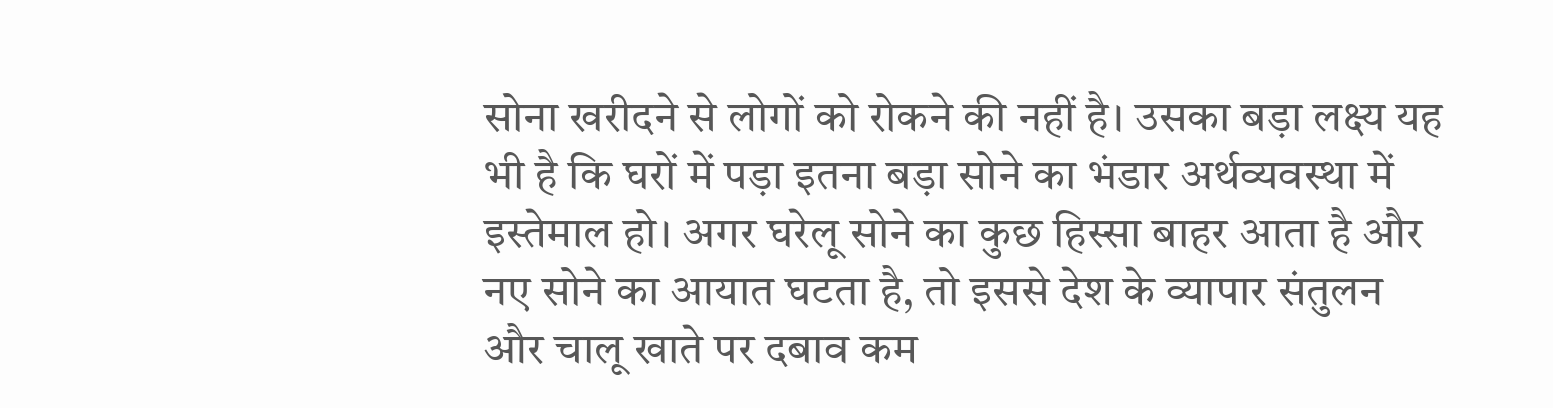सोना खरीदने से लोगों को रोकने की नहीं है। उसका बड़ा लक्ष्य यह भी है कि घरों में पड़ा इतना बड़ा सोने का भंडार अर्थव्यवस्था में इस्तेमाल हो। अगर घरेलू सोने का कुछ हिस्सा बाहर आता है और नए सोने का आयात घटता है, तो इससे देश के व्यापार संतुलन और चालू खाते पर दबाव कम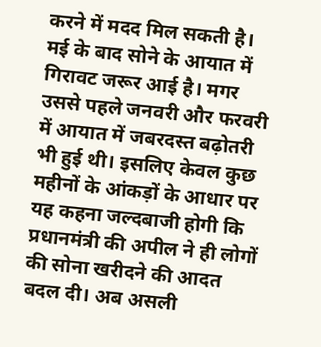करने में मदद मिल सकती है।
मई के बाद सोने के आयात में गिरावट जरूर आई है। मगर उससे पहले जनवरी और फरवरी में आयात में जबरदस्त बढ़ोतरी भी हुई थी। इसलिए केवल कुछ महीनों के आंकड़ों के आधार पर यह कहना जल्दबाजी होगी कि प्रधानमंत्री की अपील ने ही लोगों की सोना खरीदने की आदत बदल दी। अब असली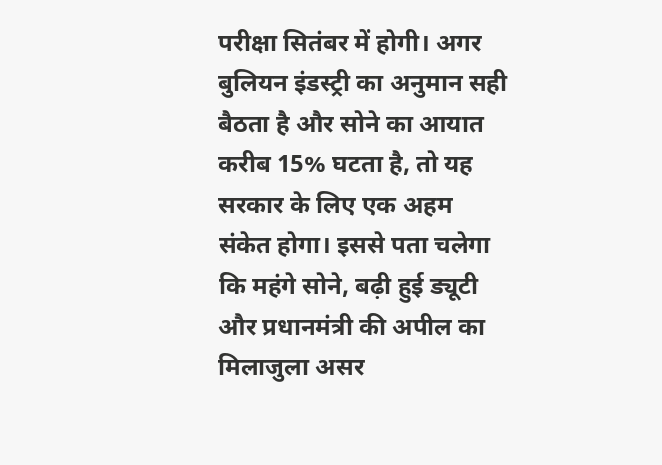परीक्षा सितंबर में होगी। अगर बुलियन इंडस्ट्री का अनुमान सही बैठता है और सोने का आयात करीब 15% घटता है, तो यह सरकार के लिए एक अहम संकेत होगा। इससे पता चलेगा कि महंगे सोने, बढ़ी हुई ड्यूटी और प्रधानमंत्री की अपील का मिलाजुला असर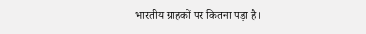भारतीय ग्राहकों पर कितना पड़ा है।